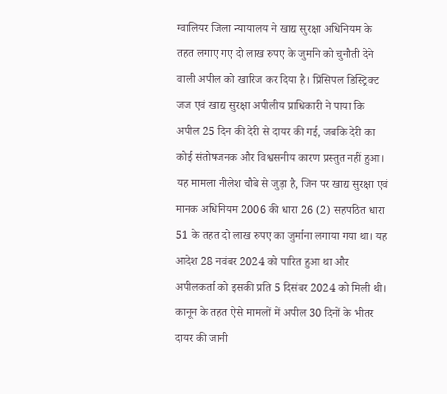ग्वालियर जिला न्यायालय ने खाद्य सुरक्षा अधिनियम के तहत लगाए गए दो लाख रुपए के जुर्माने को चुनौती देने वाली अपील को खारिज कर दिया है। प्रिंसिपल डिस्ट्रिक्ट जज एवं खाद्य सुरक्षा अपीलीय प्राधिकारी ने पाया कि अपील 25 दिन की देरी से दायर की गई, जबकि देरी का कोई संतोषजनक और विश्वसनीय कारण प्रस्तुत नहीं हुआ। यह मामला नीलेश चौबे से जुड़ा है, जिन पर खाद्य सुरक्षा एवं मानक अधिनियम 2006 की धारा 26 (2) सहपठित धारा 51 के तहत दो लाख रुपए का जुर्माना लगाया गया था। यह आदेश 28 नवंबर 2024 को पारित हुआ था और अपीलकर्ता को इसकी प्रति 5 दिसंबर 2024 को मिली थी। कानून के तहत ऐसे मामलों में अपील 30 दिनों के भीतर दायर की जानी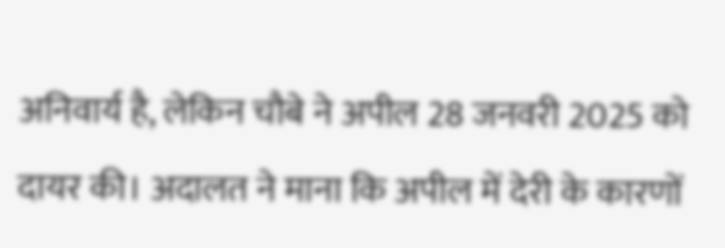अनिवार्य है, लेकिन चौबे ने अपील 28 जनवरी 2025 को दायर की। अदालत ने माना कि अपील में देरी के कारणों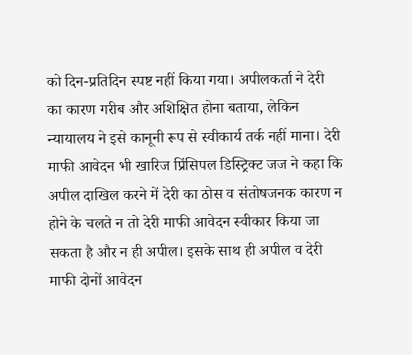को दिन-प्रतिदिन स्पष्ट नहीं किया गया। अपीलकर्ता ने देरी का कारण गरीब और अशिक्षित होना बताया, लेकिन न्यायालय ने इसे कानूनी रूप से स्वीकार्य तर्क नहीं माना। देरी माफी आवेदन भी खारिज प्रिंसिपल डिस्ट्रिक्ट जज ने कहा कि अपील दाखिल करने में देरी का ठोस व संतोषजनक कारण न होने के चलते न तो देरी माफी आवेदन स्वीकार किया जा सकता है और न ही अपील। इसके साथ ही अपील व देरी माफी दोनों आवेदन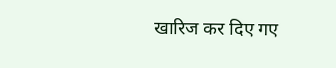खारिज कर दिए गए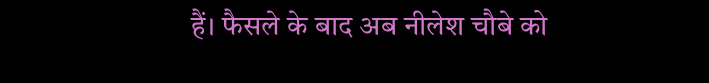हैं। फैसले के बाद अब नीलेश चौबे को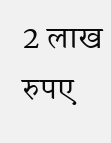2 लाख रुपए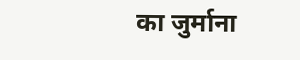का जुर्माना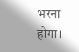भरना होगा।